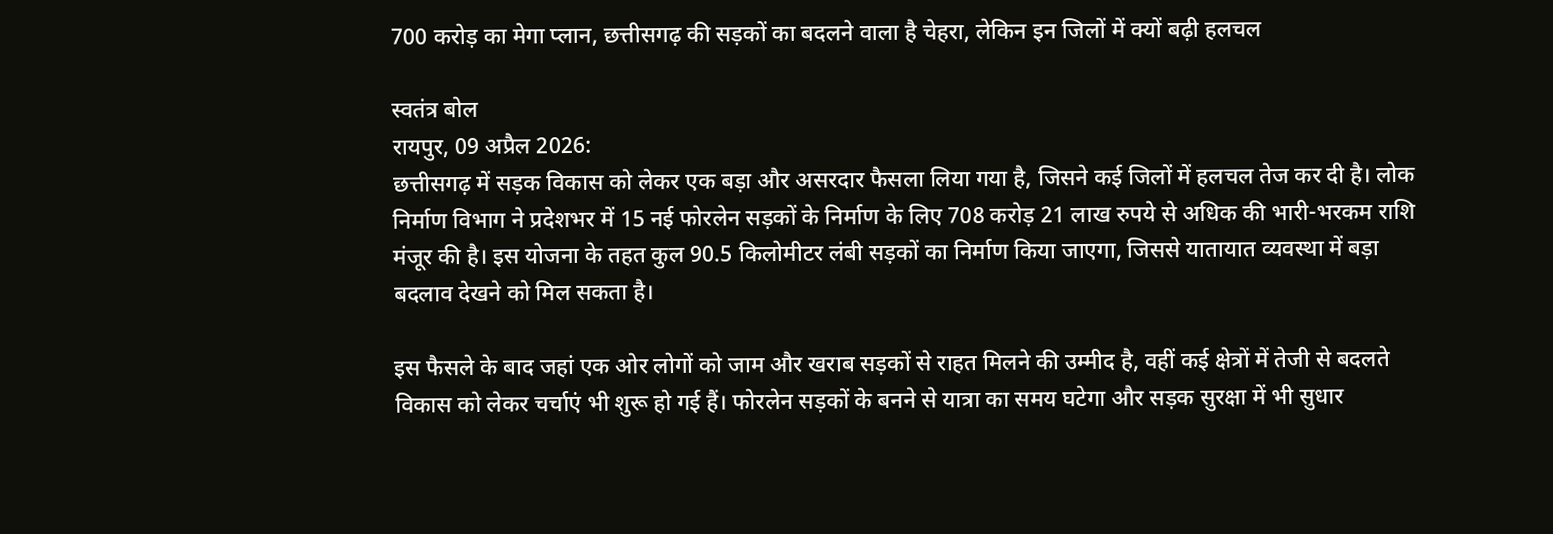700 करोड़ का मेगा प्लान, छत्तीसगढ़ की सड़कों का बदलने वाला है चेहरा, लेकिन इन जिलों में क्यों बढ़ी हलचल

स्वतंत्र बोल
रायपुर, 09 अप्रैल 2026:
छत्तीसगढ़ में सड़क विकास को लेकर एक बड़ा और असरदार फैसला लिया गया है, जिसने कई जिलों में हलचल तेज कर दी है। लोक निर्माण विभाग ने प्रदेशभर में 15 नई फोरलेन सड़कों के निर्माण के लिए 708 करोड़ 21 लाख रुपये से अधिक की भारी-भरकम राशि मंजूर की है। इस योजना के तहत कुल 90.5 किलोमीटर लंबी सड़कों का निर्माण किया जाएगा, जिससे यातायात व्यवस्था में बड़ा बदलाव देखने को मिल सकता है।

इस फैसले के बाद जहां एक ओर लोगों को जाम और खराब सड़कों से राहत मिलने की उम्मीद है, वहीं कई क्षेत्रों में तेजी से बदलते विकास को लेकर चर्चाएं भी शुरू हो गई हैं। फोरलेन सड़कों के बनने से यात्रा का समय घटेगा और सड़क सुरक्षा में भी सुधार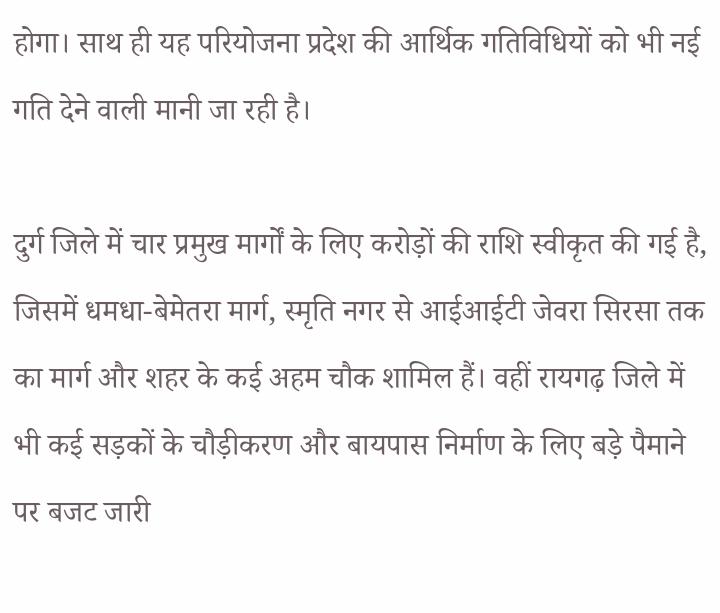होगा। साथ ही यह परियोजना प्रदेश की आर्थिक गतिविधियों को भी नई गति देने वाली मानी जा रही है।

दुर्ग जिले में चार प्रमुख मार्गों के लिए करोड़ों की राशि स्वीकृत की गई है, जिसमें धमधा-बेमेतरा मार्ग, स्मृति नगर से आईआईटी जेवरा सिरसा तक का मार्ग और शहर के कई अहम चौक शामिल हैं। वहीं रायगढ़ जिले में भी कई सड़कों के चौड़ीकरण और बायपास निर्माण के लिए बड़े पैमाने पर बजट जारी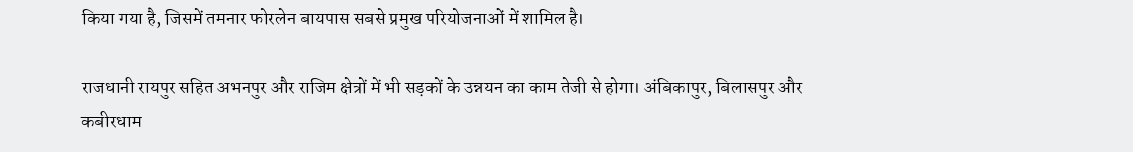किया गया है, जिसमें तमनार फोरलेन बायपास सबसे प्रमुख परियोजनाओं में शामिल है।

राजधानी रायपुर सहित अभनपुर और राजिम क्षेत्रों में भी सड़कों के उन्नयन का काम तेजी से होगा। अंबिकापुर, बिलासपुर और कबीरधाम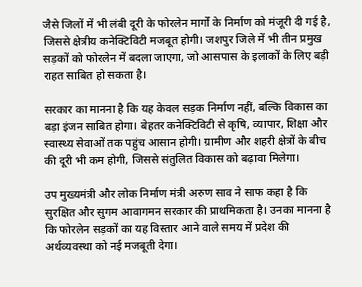जैसे जिलों में भी लंबी दूरी के फोरलेन मार्गों के निर्माण को मंजूरी दी गई है, जिससे क्षेत्रीय कनेक्टिविटी मजबूत होगी। जशपुर जिले में भी तीन प्रमुख सड़कों को फोरलेन में बदला जाएगा, जो आसपास के इलाकों के लिए बड़ी राहत साबित हो सकता है।

सरकार का मानना है कि यह केवल सड़क निर्माण नहीं, बल्कि विकास का बड़ा इंजन साबित होगा। बेहतर कनेक्टिविटी से कृषि, व्यापार, शिक्षा और स्वास्थ्य सेवाओं तक पहुंच आसान होगी। ग्रामीण और शहरी क्षेत्रों के बीच की दूरी भी कम होगी, जिससे संतुलित विकास को बढ़ावा मिलेगा।

उप मुख्यमंत्री और लोक निर्माण मंत्री अरुण साव ने साफ कहा है कि सुरक्षित और सुगम आवागमन सरकार की प्राथमिकता है। उनका मानना है कि फोरलेन सड़कों का यह विस्तार आने वाले समय में प्रदेश की अर्थव्यवस्था को नई मजबूती देगा।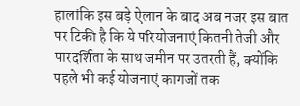हालांकि इस बड़े ऐलान के बाद अब नजर इस बात पर टिकी है कि ये परियोजनाएं कितनी तेजी और पारदर्शिता के साथ जमीन पर उतरती हैं, क्योंकि पहले भी कई योजनाएं कागजों तक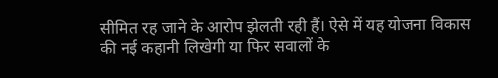सीमित रह जाने के आरोप झेलती रही हैं। ऐसे में यह योजना विकास की नई कहानी लिखेगी या फिर सवालों के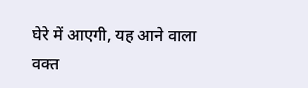घेरे में आएगी, यह आने वाला वक्त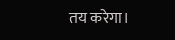तय करेगा।